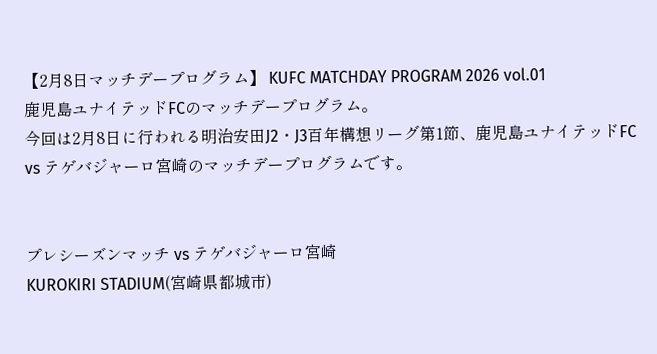【2月8日マッチデープログラム】 KUFC MATCHDAY PROGRAM 2026 vol.01
鹿児島ユナイテッドFCのマッチデープログラム。
今回は2月8日に行われる明治安田J2・J3百年構想リーグ第1節、鹿児島ユナイテッドFC vs テゲバジャーロ宮崎のマッチデープログラムです。


プレシーズンマッチ vs テゲバジャーロ宮崎
KUROKIRI STADIUM(宮崎県都城市)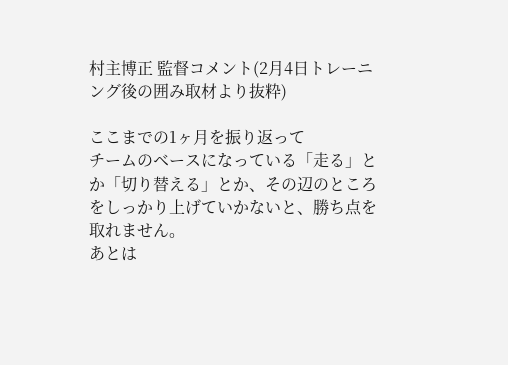村主博正 監督コメント(2月4日トレーニング後の囲み取材より抜粋)

ここまでの1ヶ月を振り返って
チームのベースになっている「走る」とか「切り替える」とか、その辺のところをしっかり上げていかないと、勝ち点を取れません。
あとは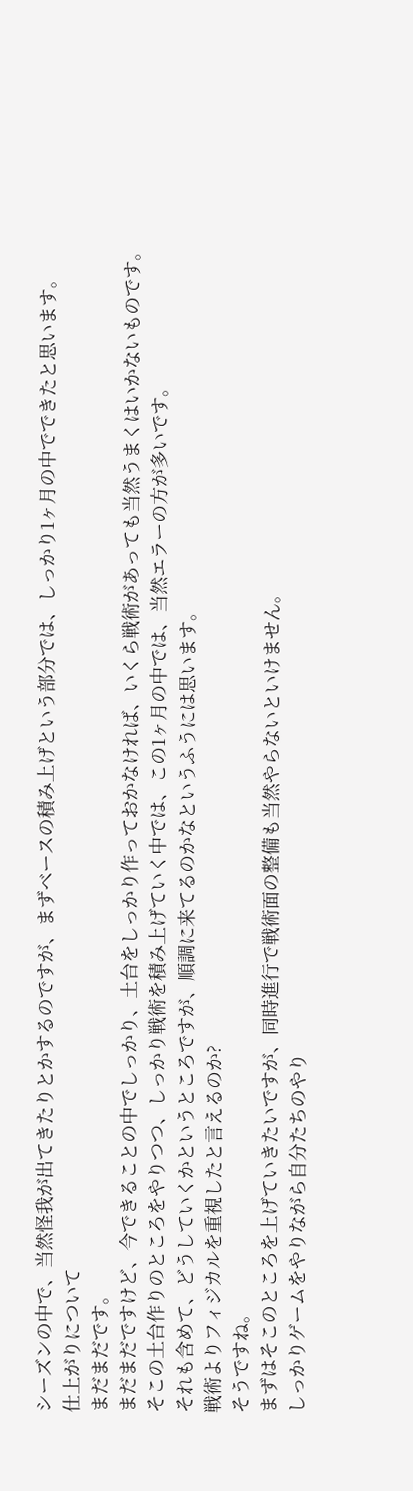シーズンの中で、当然怪我が出てきたりとかするのですが、まずベースの積み上げという部分では、しっかり1ヶ月の中でできたと思います。
仕上がりについて
まだまだです。
まだまだですけど、今できることの中でしっかり、土台をしっかり作っておかなければ、いくら戦術があっても当然うまくはいかないものです。
そこの土台作りのところをやりつつ、しっかり戦術を積み上げていく中では、この1ヶ月の中では、当然エラーの方が多いです。
それも含めて、どうしていくかというところですが、順調に来てるのかなというふうには思います。
戦術よりフィジカルを重視したと言えるのか?
そうですね。
まずはそこのところを上げていきたいですが、同時進行で戦術面の整備も当然やらないといけません。
しっかりゲームをやりながら自分たちのやり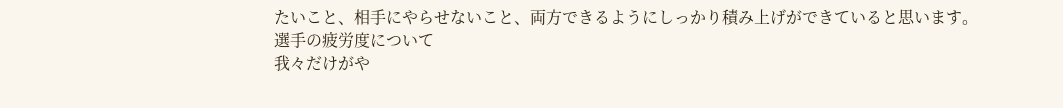たいこと、相手にやらせないこと、両方できるようにしっかり積み上げができていると思います。
選手の疲労度について
我々だけがや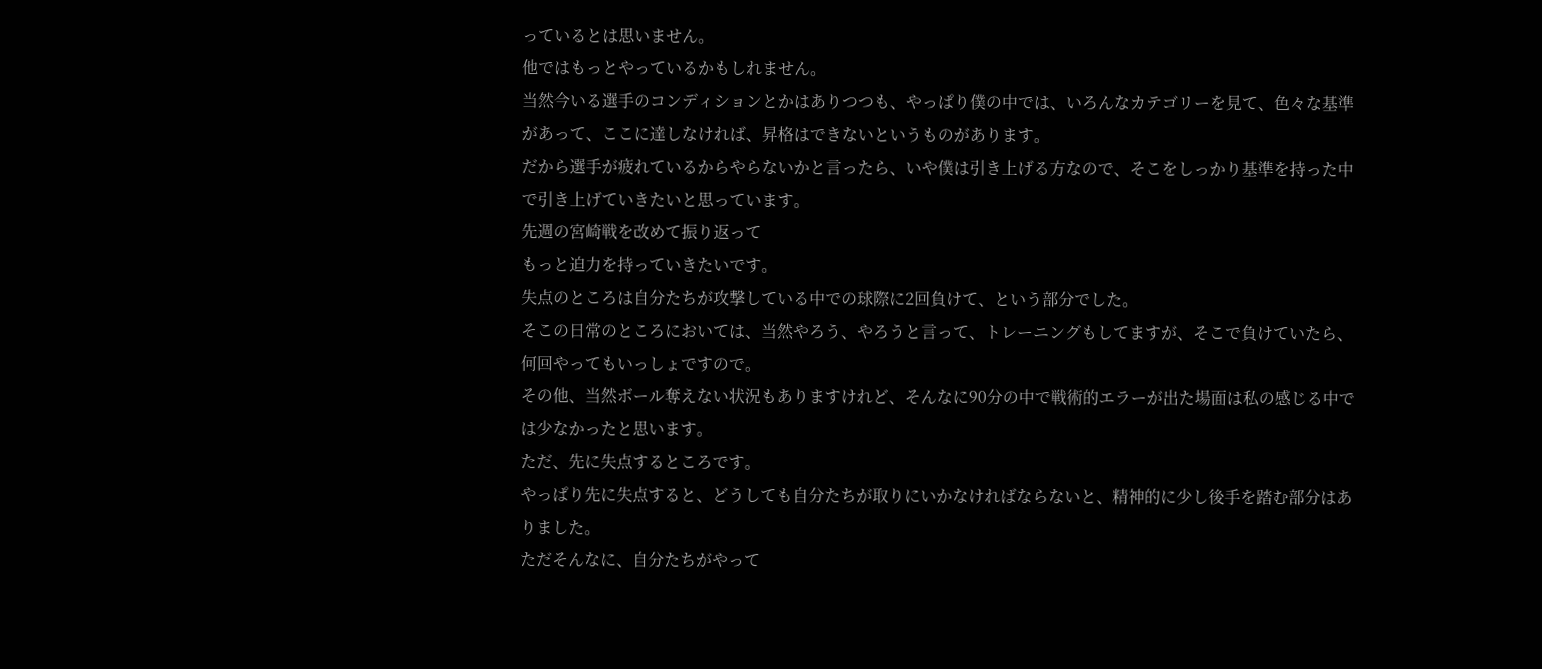っているとは思いません。
他ではもっとやっているかもしれません。
当然今いる選手のコンディションとかはありつつも、やっぱり僕の中では、いろんなカテゴリーを見て、色々な基準があって、ここに達しなければ、昇格はできないというものがあります。
だから選手が疲れているからやらないかと言ったら、いや僕は引き上げる方なので、そこをしっかり基準を持った中で引き上げていきたいと思っています。
先週の宮崎戦を改めて振り返って
もっと迫力を持っていきたいです。
失点のところは自分たちが攻撃している中での球際に2回負けて、という部分でした。
そこの日常のところにおいては、当然やろう、やろうと言って、トレーニングもしてますが、そこで負けていたら、何回やってもいっしょですので。
その他、当然ボール奪えない状況もありますけれど、そんなに90分の中で戦術的エラーが出た場面は私の感じる中では少なかったと思います。
ただ、先に失点するところです。
やっぱり先に失点すると、どうしても自分たちが取りにいかなければならないと、精神的に少し後手を踏む部分はありました。
ただそんなに、自分たちがやって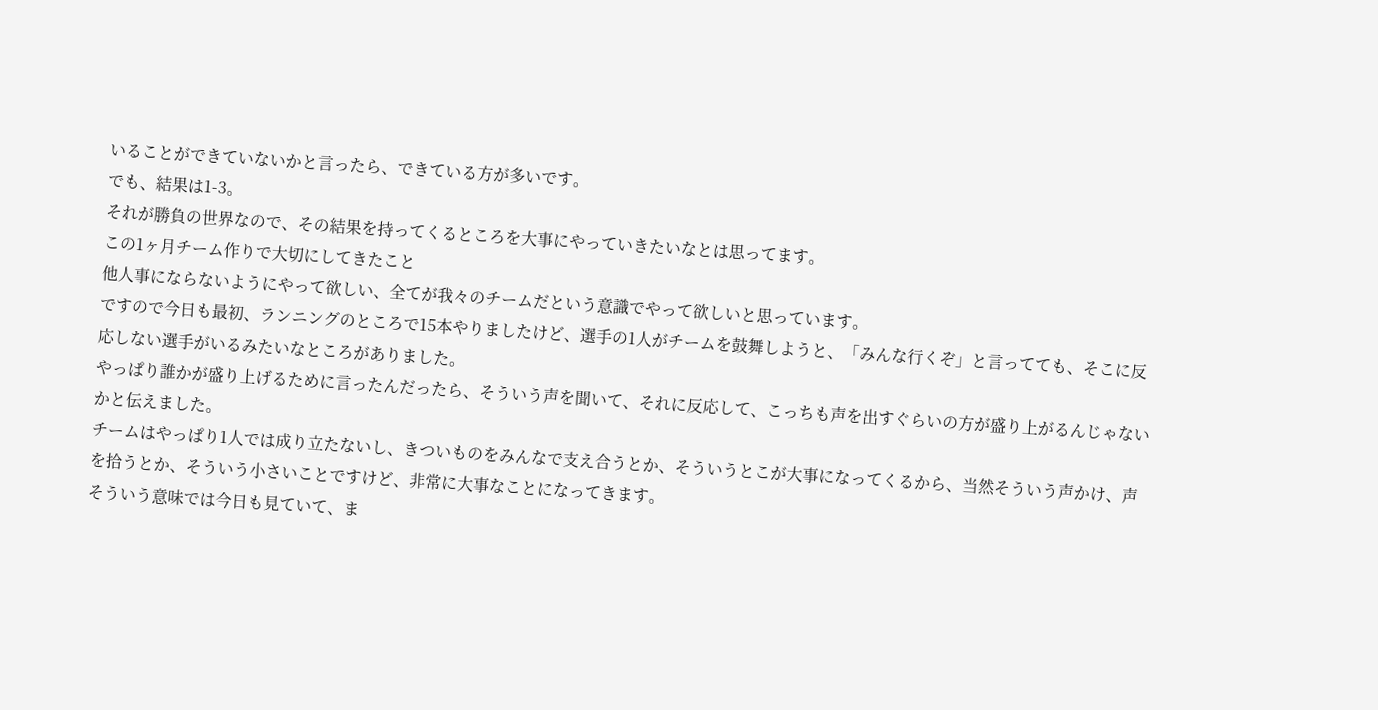いることができていないかと言ったら、できている方が多いです。
でも、結果は1-3。
それが勝負の世界なので、その結果を持ってくるところを大事にやっていきたいなとは思ってます。
この1ヶ月チーム作りで大切にしてきたこと
他人事にならないようにやって欲しい、全てが我々のチームだという意識でやって欲しいと思っています。
ですので今日も最初、ランニングのところで15本やりましたけど、選手の1人がチームを鼓舞しようと、「みんな行くぞ」と言ってても、そこに反応しない選手がいるみたいなところがありました。
やっぱり誰かが盛り上げるために言ったんだったら、そういう声を聞いて、それに反応して、こっちも声を出すぐらいの方が盛り上がるんじゃないかと伝えました。
チームはやっぱり1人では成り立たないし、きついものをみんなで支え合うとか、そういうとこが大事になってくるから、当然そういう声かけ、声を拾うとか、そういう小さいことですけど、非常に大事なことになってきます。
そういう意味では今日も見ていて、ま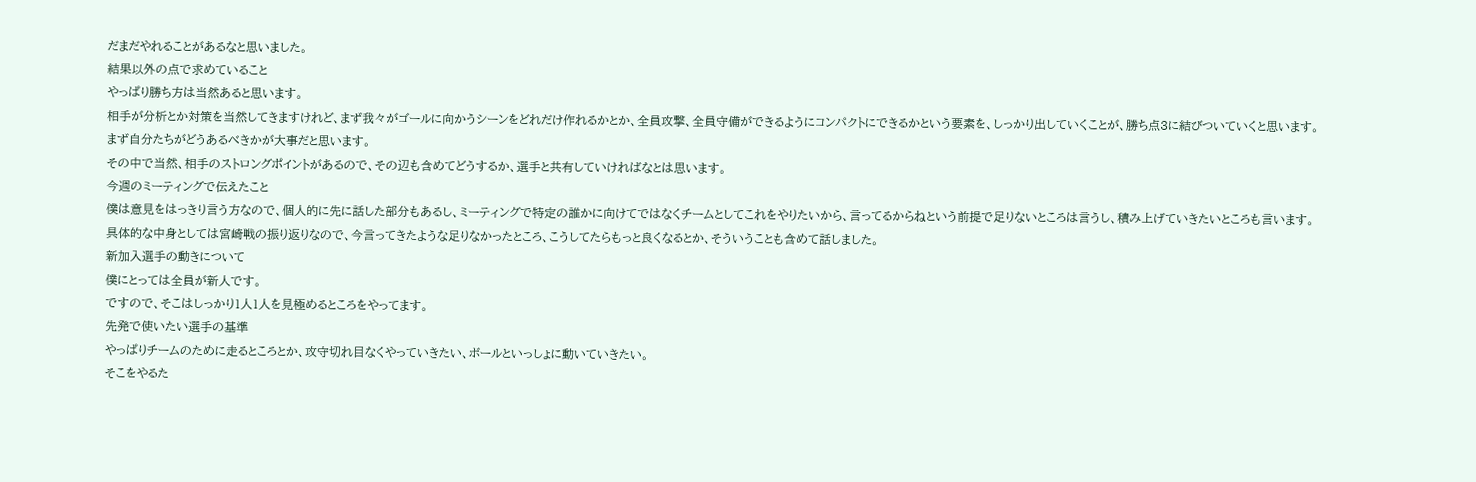だまだやれることがあるなと思いました。
結果以外の点で求めていること
やっぱり勝ち方は当然あると思います。
相手が分析とか対策を当然してきますけれど、まず我々がゴールに向かうシーンをどれだけ作れるかとか、全員攻撃、全員守備ができるようにコンパクトにできるかという要素を、しっかり出していくことが、勝ち点3に結びついていくと思います。
まず自分たちがどうあるべきかが大事だと思います。
その中で当然、相手のストロングポイントがあるので、その辺も含めてどうするか、選手と共有していければなとは思います。
今週のミーティングで伝えたこと
僕は意見をはっきり言う方なので、個人的に先に話した部分もあるし、ミーティングで特定の誰かに向けてではなくチームとしてこれをやりたいから、言ってるからねという前提で足りないところは言うし、積み上げていきたいところも言います。
具体的な中身としては宮崎戦の振り返りなので、今言ってきたような足りなかったところ、こうしてたらもっと良くなるとか、そういうことも含めて話しました。
新加入選手の動きについて
僕にとっては全員が新人です。
ですので、そこはしっかり1人1人を見極めるところをやってます。
先発で使いたい選手の基準
やっぱりチームのために走るところとか、攻守切れ目なくやっていきたい、ボールといっしょに動いていきたい。
そこをやるた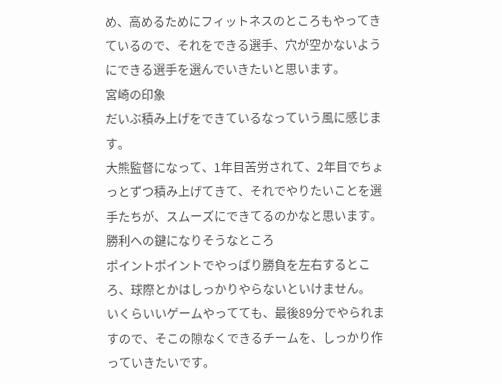め、高めるためにフィットネスのところもやってきているので、それをできる選手、穴が空かないようにできる選手を選んでいきたいと思います。
宮崎の印象
だいぶ積み上げをできているなっていう風に感じます。
大熊監督になって、1年目苦労されて、2年目でちょっとずつ積み上げてきて、それでやりたいことを選手たちが、スムーズにできてるのかなと思います。
勝利への鍵になりそうなところ
ポイントポイントでやっぱり勝負を左右するところ、球際とかはしっかりやらないといけません。
いくらいいゲームやってても、最後89分でやられますので、そこの隙なくできるチームを、しっかり作っていきたいです。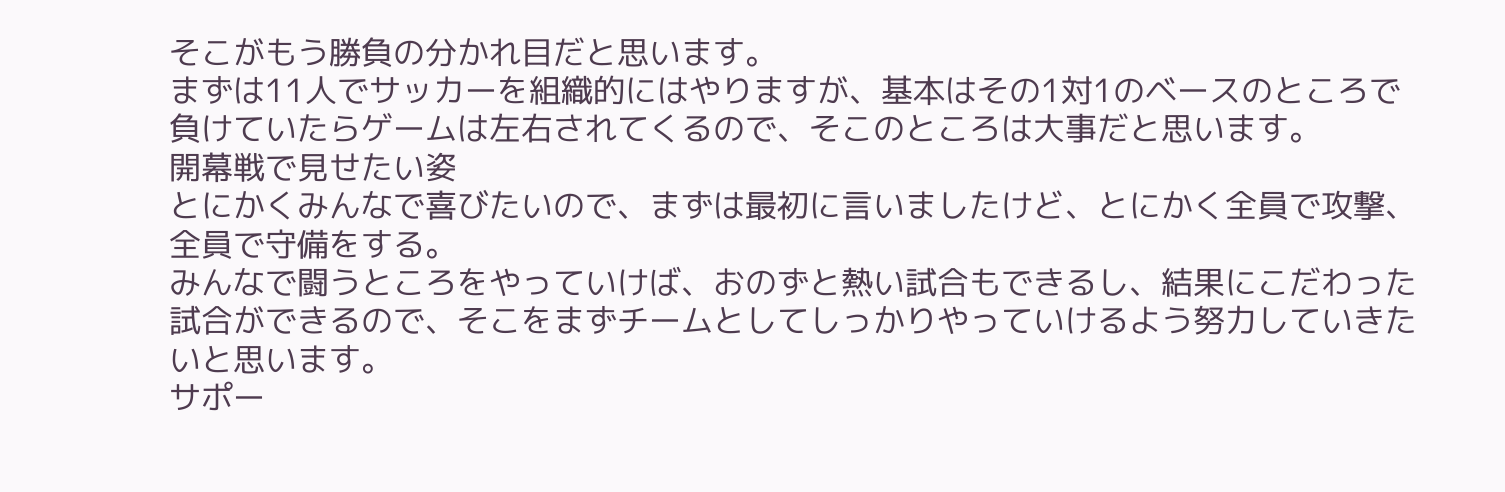そこがもう勝負の分かれ目だと思います。
まずは11人でサッカーを組織的にはやりますが、基本はその1対1のベースのところで負けていたらゲームは左右されてくるので、そこのところは大事だと思います。
開幕戦で見せたい姿
とにかくみんなで喜びたいので、まずは最初に言いましたけど、とにかく全員で攻撃、全員で守備をする。
みんなで闘うところをやっていけば、おのずと熱い試合もできるし、結果にこだわった試合ができるので、そこをまずチームとしてしっかりやっていけるよう努力していきたいと思います。
サポー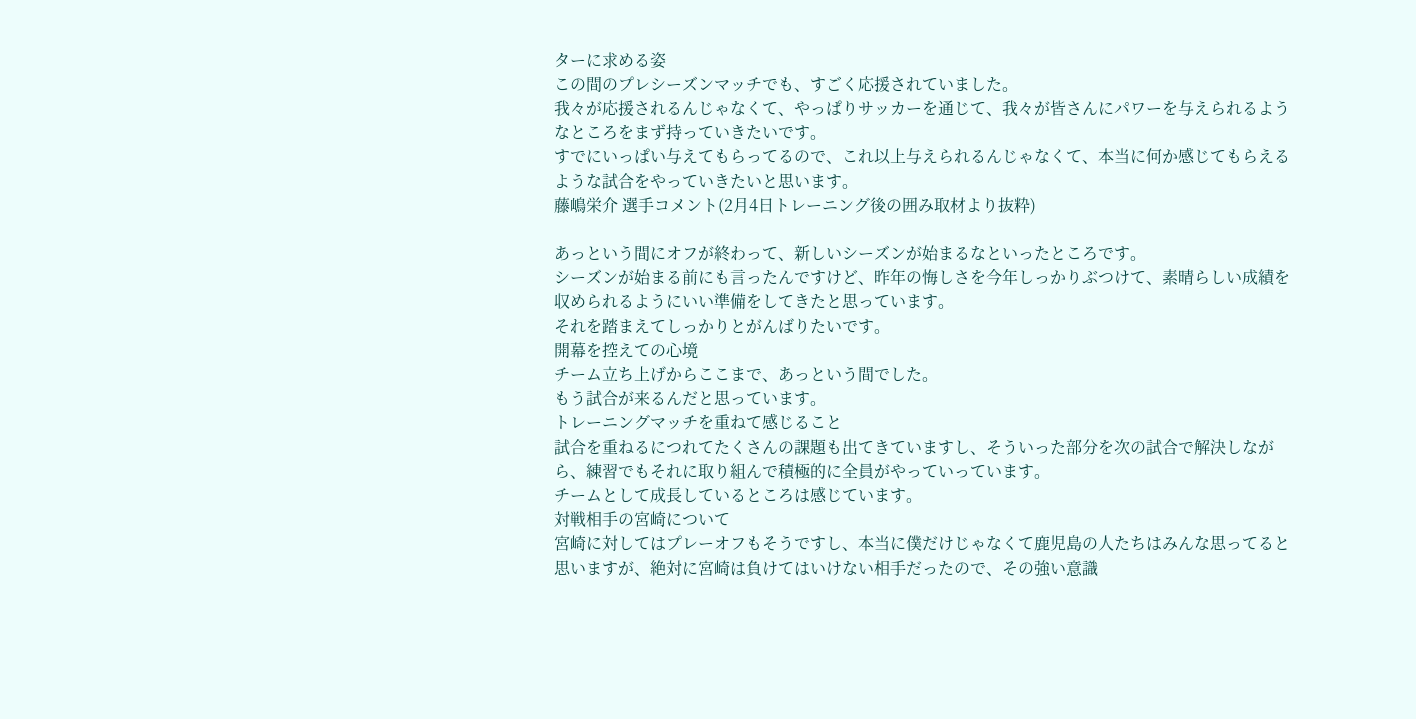ターに求める姿
この間のプレシーズンマッチでも、すごく応援されていました。
我々が応援されるんじゃなくて、やっぱりサッカーを通じて、我々が皆さんにパワーを与えられるようなところをまず持っていきたいです。
すでにいっぱい与えてもらってるので、これ以上与えられるんじゃなくて、本当に何か感じてもらえるような試合をやっていきたいと思います。
藤嶋栄介 選手コメント(2月4日トレーニング後の囲み取材より抜粋)

あっという間にオフが終わって、新しいシーズンが始まるなといったところです。
シーズンが始まる前にも言ったんですけど、昨年の悔しさを今年しっかりぶつけて、素晴らしい成績を収められるようにいい準備をしてきたと思っています。
それを踏まえてしっかりとがんばりたいです。
開幕を控えての心境
チーム立ち上げからここまで、あっという間でした。
もう試合が来るんだと思っています。
トレーニングマッチを重ねて感じること
試合を重ねるにつれてたくさんの課題も出てきていますし、そういった部分を次の試合で解決しながら、練習でもそれに取り組んで積極的に全員がやっていっています。
チームとして成長しているところは感じています。
対戦相手の宮崎について
宮崎に対してはプレーオフもそうですし、本当に僕だけじゃなくて鹿児島の人たちはみんな思ってると思いますが、絶対に宮崎は負けてはいけない相手だったので、その強い意識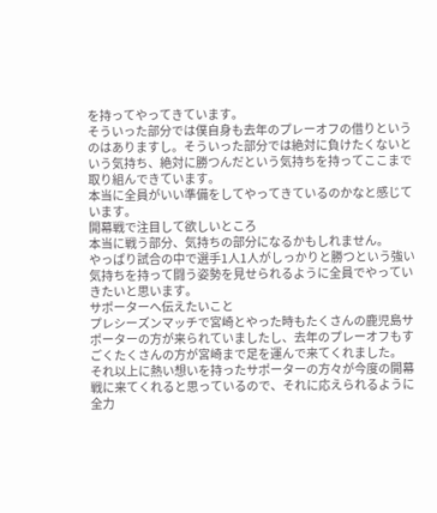を持ってやってきています。
そういった部分では僕自身も去年のプレーオフの借りというのはありますし。そういった部分では絶対に負けたくないという気持ち、絶対に勝つんだという気持ちを持ってここまで取り組んできています。
本当に全員がいい準備をしてやってきているのかなと感じています。
開幕戦で注目して欲しいところ
本当に戦う部分、気持ちの部分になるかもしれません。
やっぱり試合の中で選手1人1人がしっかりと勝つという強い気持ちを持って闘う姿勢を見せられるように全員でやっていきたいと思います。
サポーターへ伝えたいこと
プレシーズンマッチで宮崎とやった時もたくさんの鹿児島サポーターの方が来られていましたし、去年のプレーオフもすごくたくさんの方が宮崎まで足を運んで来てくれました。
それ以上に熱い想いを持ったサポーターの方々が今度の開幕戦に来てくれると思っているので、それに応えられるように全力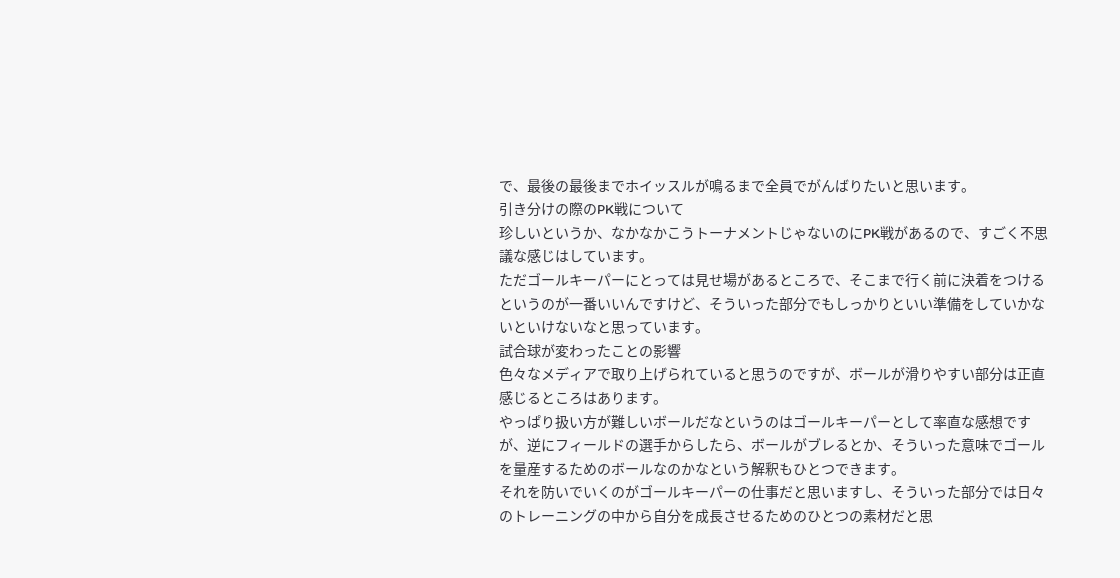で、最後の最後までホイッスルが鳴るまで全員でがんばりたいと思います。
引き分けの際のPK戦について
珍しいというか、なかなかこうトーナメントじゃないのにPK戦があるので、すごく不思議な感じはしています。
ただゴールキーパーにとっては見せ場があるところで、そこまで行く前に決着をつけるというのが一番いいんですけど、そういった部分でもしっかりといい準備をしていかないといけないなと思っています。
試合球が変わったことの影響
色々なメディアで取り上げられていると思うのですが、ボールが滑りやすい部分は正直感じるところはあります。
やっぱり扱い方が難しいボールだなというのはゴールキーパーとして率直な感想ですが、逆にフィールドの選手からしたら、ボールがブレるとか、そういった意味でゴールを量産するためのボールなのかなという解釈もひとつできます。
それを防いでいくのがゴールキーパーの仕事だと思いますし、そういった部分では日々のトレーニングの中から自分を成長させるためのひとつの素材だと思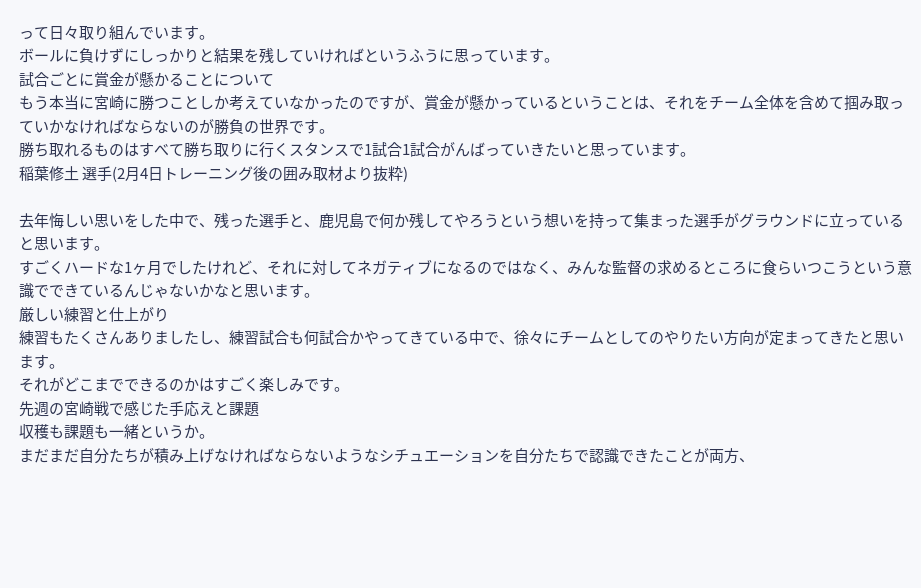って日々取り組んでいます。
ボールに負けずにしっかりと結果を残していければというふうに思っています。
試合ごとに賞金が懸かることについて
もう本当に宮崎に勝つことしか考えていなかったのですが、賞金が懸かっているということは、それをチーム全体を含めて掴み取っていかなければならないのが勝負の世界です。
勝ち取れるものはすべて勝ち取りに行くスタンスで1試合1試合がんばっていきたいと思っています。
稲葉修土 選手(2月4日トレーニング後の囲み取材より抜粋)

去年悔しい思いをした中で、残った選手と、鹿児島で何か残してやろうという想いを持って集まった選手がグラウンドに立っていると思います。
すごくハードな1ヶ月でしたけれど、それに対してネガティブになるのではなく、みんな監督の求めるところに食らいつこうという意識でできているんじゃないかなと思います。
厳しい練習と仕上がり
練習もたくさんありましたし、練習試合も何試合かやってきている中で、徐々にチームとしてのやりたい方向が定まってきたと思います。
それがどこまでできるのかはすごく楽しみです。
先週の宮崎戦で感じた手応えと課題
収穫も課題も一緒というか。
まだまだ自分たちが積み上げなければならないようなシチュエーションを自分たちで認識できたことが両方、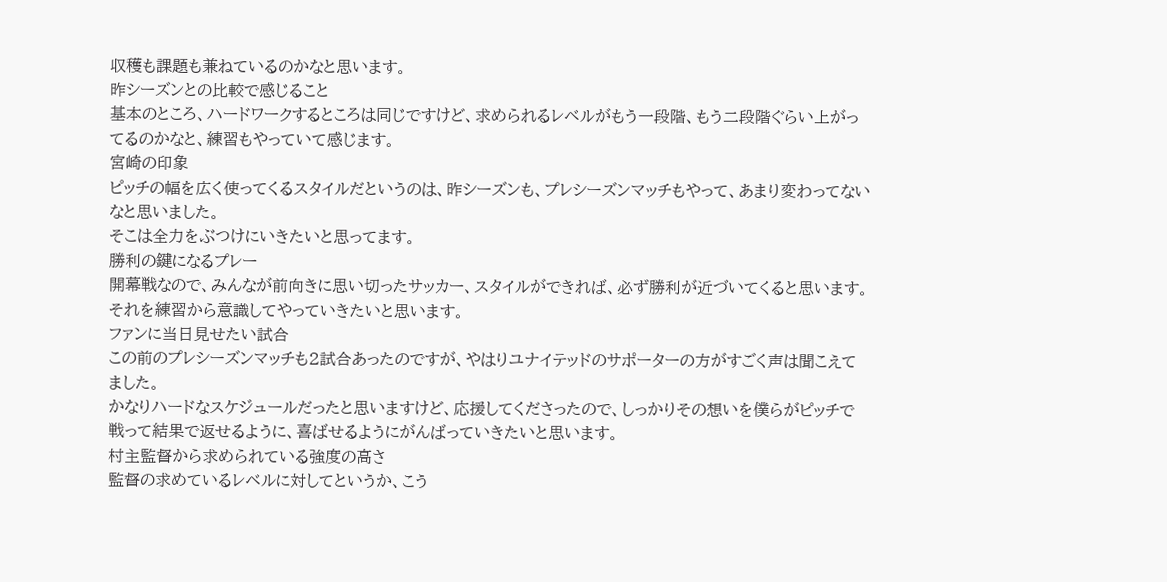収穫も課題も兼ねているのかなと思います。
昨シーズンとの比較で感じること
基本のところ、ハードワークするところは同じですけど、求められるレベルがもう一段階、もう二段階ぐらい上がってるのかなと、練習もやっていて感じます。
宮崎の印象
ピッチの幅を広く使ってくるスタイルだというのは、昨シーズンも、プレシーズンマッチもやって、あまり変わってないなと思いました。
そこは全力をぶつけにいきたいと思ってます。
勝利の鍵になるプレー
開幕戦なので、みんなが前向きに思い切ったサッカー、スタイルができれば、必ず勝利が近づいてくると思います。
それを練習から意識してやっていきたいと思います。
ファンに当日見せたい試合
この前のプレシーズンマッチも2試合あったのですが、やはりユナイテッドのサポーターの方がすごく声は聞こえてました。
かなりハードなスケジュールだったと思いますけど、応援してくださったので、しっかりその想いを僕らがピッチで戦って結果で返せるように、喜ばせるようにがんばっていきたいと思います。
村主監督から求められている強度の高さ
監督の求めているレベルに対してというか、こう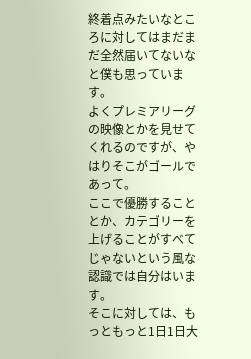終着点みたいなところに対してはまだまだ全然届いてないなと僕も思っています。
よくプレミアリーグの映像とかを見せてくれるのですが、やはりそこがゴールであって。
ここで優勝することとか、カテゴリーを上げることがすべてじゃないという風な認識では自分はいます。
そこに対しては、もっともっと1日1日大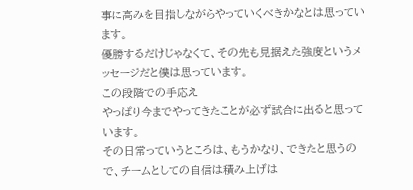事に高みを目指しながらやっていくべきかなとは思っています。
優勝するだけじゃなくて、その先も見据えた強度というメッセージだと僕は思っています。
この段階での手応え
やっぱり今までやってきたことが必ず試合に出ると思っています。
その日常っていうところは、もうかなり、できたと思うので、チームとしての自信は積み上げは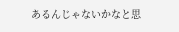あるんじゃないかなと思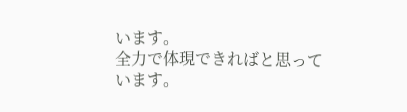います。
全力で体現できればと思っています。